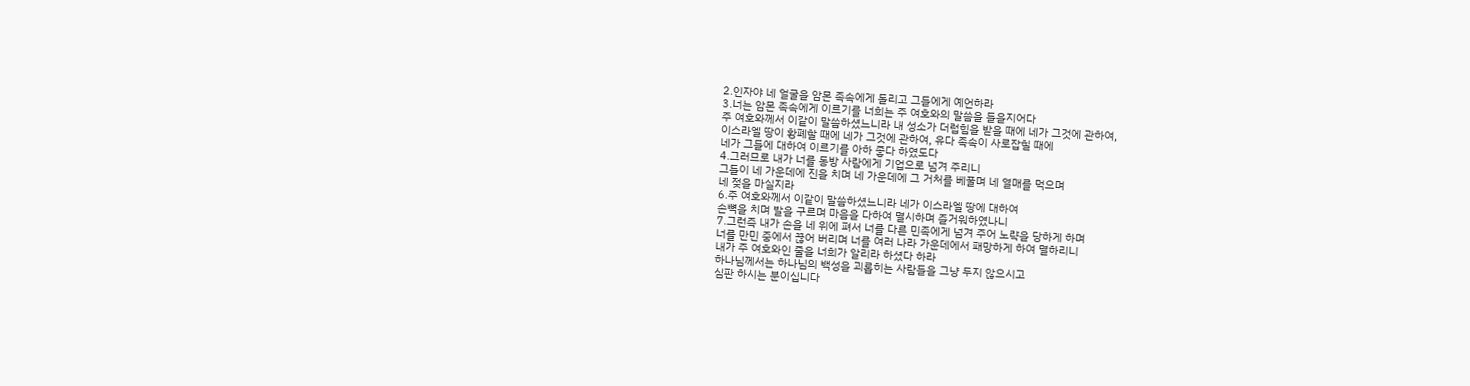2.인자야 네 얼굴을 암몬 족속에게 돌리고 그들에게 예언하라
3.너는 암몬 족속에게 이르기를 너희는 주 여호와의 말씀을 들을지어다
주 여호와께서 이같이 말씀하셨느니라 내 성소가 더럽힘을 받을 때에 네가 그것에 관하여,
이스라엘 땅이 황폐할 때에 네가 그것에 관하여, 유다 족속이 사로잡힐 때에
네가 그들에 대하여 이르기를 아하 좋다 하였도다
4.그러므로 내가 너를 동방 사람에게 기업으로 넘겨 주리니
그들이 네 가운데에 진을 치며 네 가운데에 그 거처를 베풀며 네 열매를 먹으며
네 젖을 마실지라
6.주 여호와께서 이같이 말씀하셨느니라 네가 이스라엘 땅에 대하여
손뼉을 치며 발을 구르며 마음을 다하여 멸시하며 즐거워하였나니
7.그런즉 내가 손을 네 위에 펴서 너를 다른 민족에게 넘겨 주어 노략을 당하게 하며
너를 만민 중에서 끊어 버리며 너를 여러 나라 가운데에서 패망하게 하여 멸하리니
내가 주 여호와인 줄을 너희가 알리라 하셨다 하라
하나님께서는 하나님의 백성을 괴롭히는 사람들을 그냥 두지 않으시고
심판 하시는 분이십니다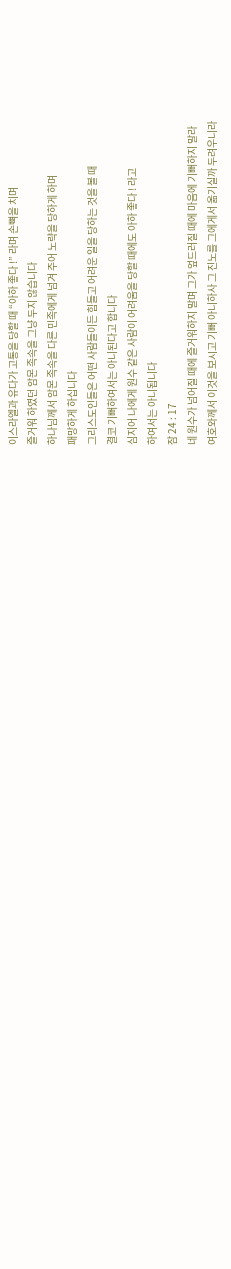이스라엘과 유다가 고통을 당할 때 “아하 좋다 !” 라며 손뼉을 치며
즐거워 하였던 암몬 족속을 그냥 두지 않습니다
하나님께서 암몬 족속을 다른 민족에게 넘겨 주어 노략을 당하게 하며
패망하게 하십니다
그리스도인들은 어떤 사람들이든 힘들고 어려운 일을 당하는 것을 볼 때
결코 기뻐하여서는 아니된다고 합니다
심지어 나에게 원수 같은 사람이 어려움을 당할 때에도 아하 좋다 ! 라고
하여서는 아니됩니다
잠 24 : 17
네 원수가 넘어질 때에 즐거워하지 말며 그가 엎드러질 때에 마음에 기뻐하지 말라
여호와께서 이것을 보시고 기뻐 아니하사 그 진노를 그에게서 옮기실까 두려우니라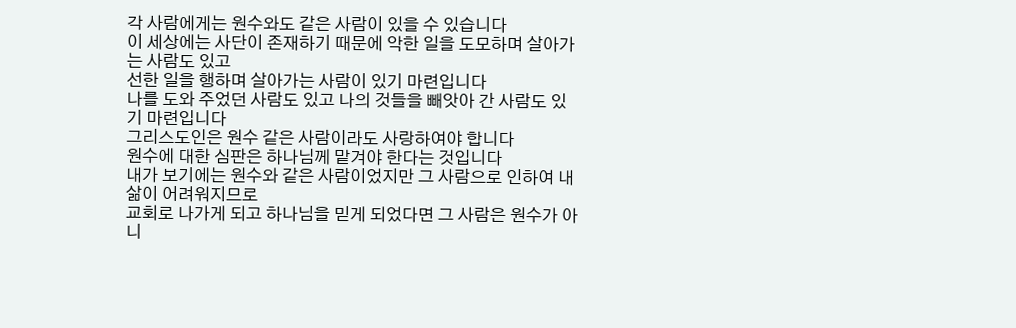각 사람에게는 원수와도 같은 사람이 있을 수 있습니다
이 세상에는 사단이 존재하기 때문에 악한 일을 도모하며 살아가는 사람도 있고
선한 일을 행하며 살아가는 사람이 있기 마련입니다
나를 도와 주었던 사람도 있고 나의 것들을 빼앗아 간 사람도 있기 마련입니다
그리스도인은 원수 같은 사람이라도 사랑하여야 합니다
원수에 대한 심판은 하나님께 맡겨야 한다는 것입니다
내가 보기에는 원수와 같은 사람이었지만 그 사람으로 인하여 내 삶이 어려워지므로
교회로 나가게 되고 하나님을 믿게 되었다면 그 사람은 원수가 아니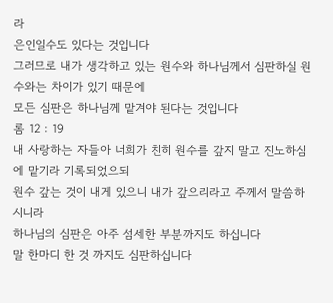라
은인일수도 있다는 것입니다
그러므로 내가 생각하고 있는 원수와 하나님께서 심판하실 원수와는 차이가 있기 때문에
모든 심판은 하나님께 맡겨야 된다는 것입니다
롬 12 : 19
내 사랑하는 자들아 너희가 친히 원수를 갚지 말고 진노하심에 맡기라 기록되었으되
원수 갚는 것이 내게 있으니 내가 갚으리라고 주께서 말씀하시니라
하나님의 심판은 아주 섬세한 부분까지도 하십니다
말 한마디 한 것 까지도 심판하십니다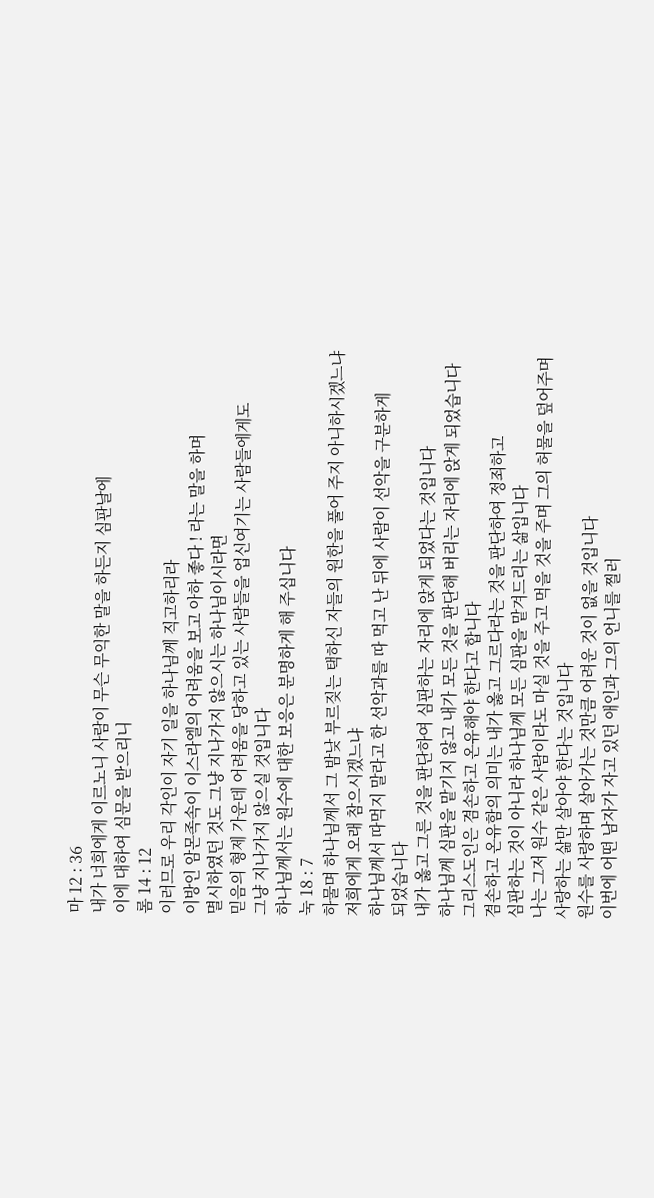마 12 : 36
내가 너희에게 이르노니 사람이 무슨 무익한 말을 하든지 심판날에
이에 대하여 심문을 받으리니
롬 14 : 12
이러므로 우리 각인이 자기 일을 하나님께 직고하리라
이방인 암몬족속이 이스라엘의 어려움을 보고 아하 좋다 ! 라는 말을 하며
멸시하였던 것도 그냥 지나가지 않으시는 하나님이시라면
믿음의 형제 가운데 어려움을 당하고 있는 사람들을 업신여기는 사람들에게도
그냥 지나가지 않으실 것입니다
하나님께서는 원수에 대한 보응은 분명하게 해 주십니다
눅 18 : 7
하물며 하나님께서 그 밤낮 부르짖는 택하신 자들의 원한을 풀어 주지 아니하시겠느냐
저희에게 오래 참으시겠느냐
하나님께서 따먹지 말라고 한 선악과를 따 먹고 난 뒤에 사람이 선악을 구분하게
되었습니다
내가 옳고 그른 것을 판단하여 심판하는 자리에 앉게 되었다는 것입니다
하나님께 심판을 맡기지 않고 내가 모든 것을 판단해 버리는 자리에 앉게 되었습니다
그리스도인은 겸손하고 온유해야 한다고 합니다
겸손하고 온유함의 의미는 내가 옳고 그르다라는 것을 판단하여 정죄하고
심판하는 것이 아니라 하나님께 모든 심판을 맡겨드리는 삶입니다
나는 그저 원수 같은 사람이라도 마실 것을 주고 먹을 것을 주며 그의 허물을 덮어주며
사랑하는 삶만 살아야 한다는 것입니다
원수를 사랑하며 살아가는 것만큼 어려운 것이 없을 것입니다
이번에 어떤 남자가 자고 있던 애인과 그의 언니를 찔러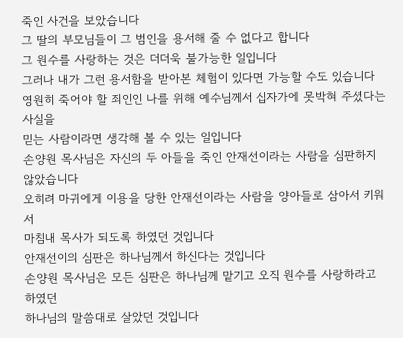죽인 사건을 보았습니다
그 딸의 부모님들이 그 범인을 용서해 줄 수 없다고 합니다
그 원수를 사랑하는 것은 더더욱 불가능한 일입니다
그러나 내가 그런 용서함을 받아본 체험이 있다면 가능할 수도 있습니다
영원히 죽어야 할 죄인인 나를 위해 예수님께서 십자가에 못박혀 주셨다는 사실을
믿는 사람이라면 생각해 볼 수 있는 일입니다
손양원 목사님은 자신의 두 아들을 죽인 안재선이라는 사람을 심판하지 않았습니다
오히려 마귀에게 이용을 당한 안재선이라는 사람을 양아들로 삼아서 키워서
마침내 목사가 되도록 하였던 것입니다
안재선이의 심판은 하나님께서 하신다는 것입니다
손양원 목사님은 모든 심판은 하나님께 맡기고 오직 원수를 사랑하라고 하였던
하나님의 말씀대로 살았던 것입니다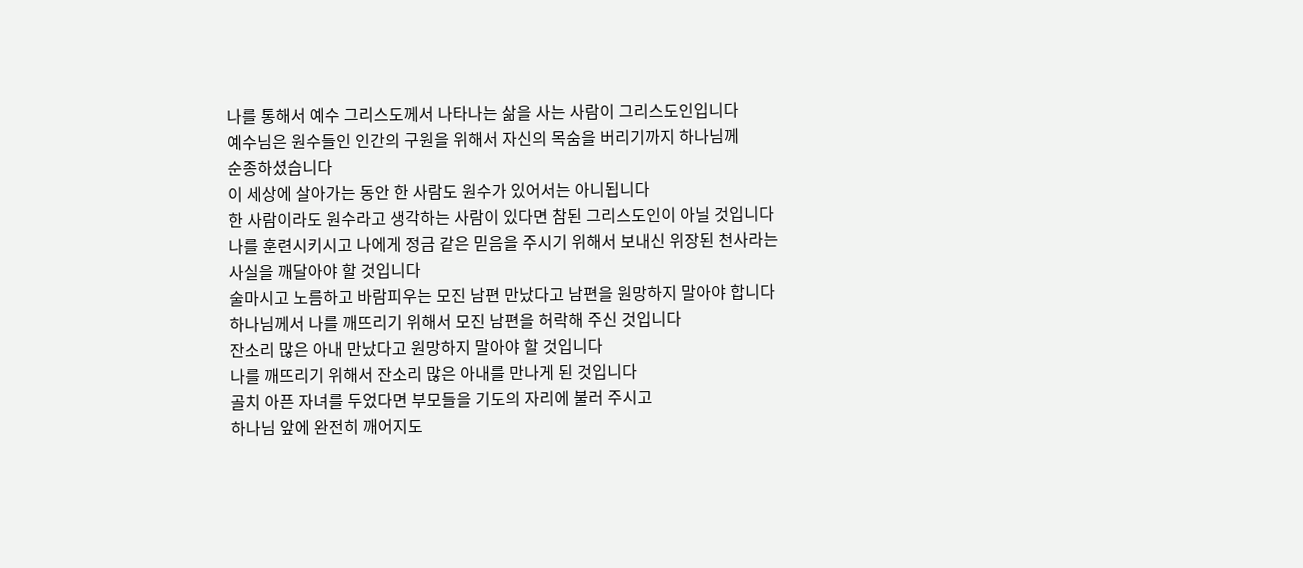나를 통해서 예수 그리스도께서 나타나는 삶을 사는 사람이 그리스도인입니다
예수님은 원수들인 인간의 구원을 위해서 자신의 목숨을 버리기까지 하나님께
순종하셨습니다
이 세상에 살아가는 동안 한 사람도 원수가 있어서는 아니됩니다
한 사람이라도 원수라고 생각하는 사람이 있다면 참된 그리스도인이 아닐 것입니다
나를 훈련시키시고 나에게 정금 같은 믿음을 주시기 위해서 보내신 위장된 천사라는
사실을 깨달아야 할 것입니다
술마시고 노름하고 바람피우는 모진 남편 만났다고 남편을 원망하지 말아야 합니다
하나님께서 나를 깨뜨리기 위해서 모진 남편을 허락해 주신 것입니다
잔소리 많은 아내 만났다고 원망하지 말아야 할 것입니다
나를 깨뜨리기 위해서 잔소리 많은 아내를 만나게 된 것입니다
골치 아픈 자녀를 두었다면 부모들을 기도의 자리에 불러 주시고
하나님 앞에 완전히 깨어지도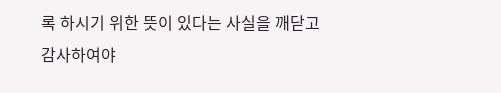록 하시기 위한 뜻이 있다는 사실을 깨닫고
감사하여야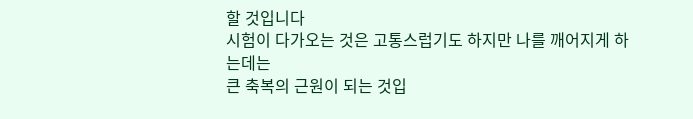할 것입니다
시험이 다가오는 것은 고통스럽기도 하지만 나를 깨어지게 하는데는
큰 축복의 근원이 되는 것입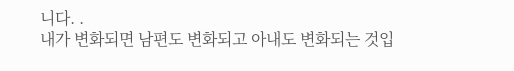니다. .
내가 변화되면 남편도 변화되고 아내도 변화되는 것입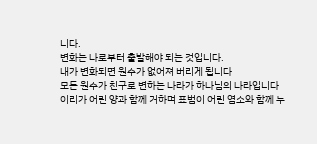니다.
변화는 나로부터 출발해야 되는 것입니다.
내가 변화되면 원수가 없어져 버리게 됩니다
모든 원수가 친구로 변하는 나라가 하나님의 나라입니다
이리가 어린 양과 함께 거하며 표범이 어린 염소와 함께 누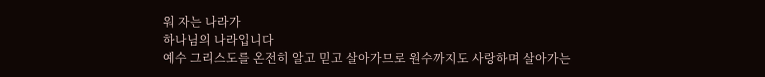워 자는 나라가
하나님의 나라입니다
예수 그리스도를 온전히 알고 믿고 살아가므로 원수까지도 사랑하며 살아가는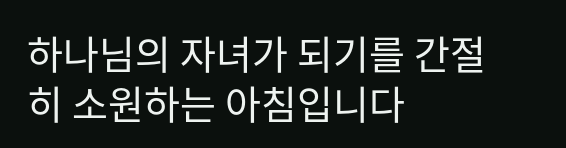하나님의 자녀가 되기를 간절히 소원하는 아침입니다